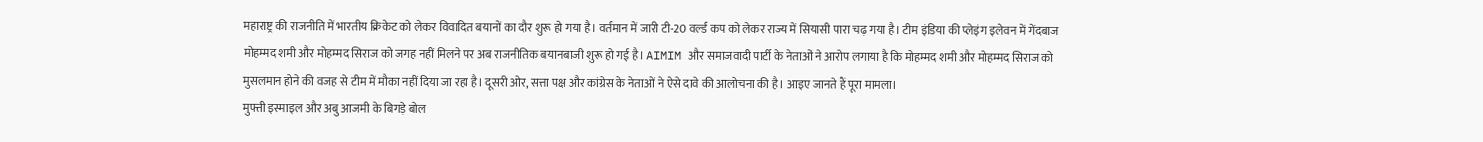महाराष्ट्र की राजनीति में भारतीय क्रिकेट को लेकर विवादित बयानों का दौर शुरू हो गया है। वर्तमान में जारी टी-20 वर्ल्ड कप को लेकर राज्य में सियासी पारा चढ़ गया है। टीम इंडिया की प्लेइंग इलेवन में गेंदबाज मोहम्मद शमी और मोहम्मद सिराज को जगह नहीं मिलने पर अब राजनीतिक बयानबाजी शुरू हो गई है। AIMIM और समाजवादी पार्टी के नेताओं ने आरोप लगाया है कि मोहम्मद शमी और मोहम्मद सिराज को मुसलमान होने की वजह से टीम में मौका नहीं दिया जा रहा है। दूसरी ओर, सत्ता पक्ष और कांग्रेस के नेताओं ने ऐसे दावे की आलोचना की है। आइए जानते हैं पूरा मामला।
मुफ्ती इस्माइल और अबु आजमी के बिगड़े बोल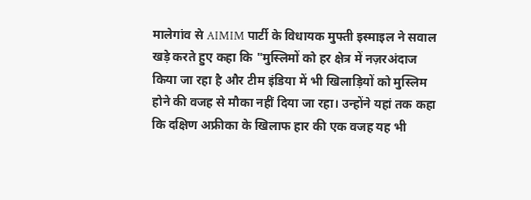मालेगांव से AIMIM पार्टी के विधायक मुफ्ती इस्माइल ने सवाल खड़े करते हुए कहा कि "मुस्लिमों को हर क्षेत्र में नज़रअंदाज किया जा रहा है और टीम इंडिया में भी खिलाड़ियों को मुस्लिम होने की वजह से मौका नहीं दिया जा रहा। उन्होंने यहां तक कहा कि दक्षिण अफ्रीका के खिलाफ हार की एक वजह यह भी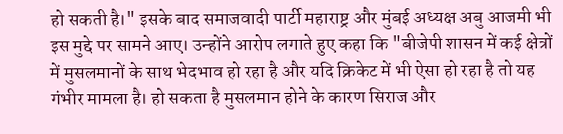हो सकती है।" इसके बाद समाजवादी पार्टी महाराष्ट्र और मुंबई अध्यक्ष अबु आजमी भी इस मुद्दे पर सामने आए। उन्होंने आरोप लगाते हुए कहा कि "बीजेपी शासन में कई क्षेत्रों में मुसलमानों के साथ भेदभाव हो रहा है और यदि क्रिकेट में भी ऐसा हो रहा है तो यह गंभीर मामला है। हो सकता है मुसलमान होने के कारण सिराज और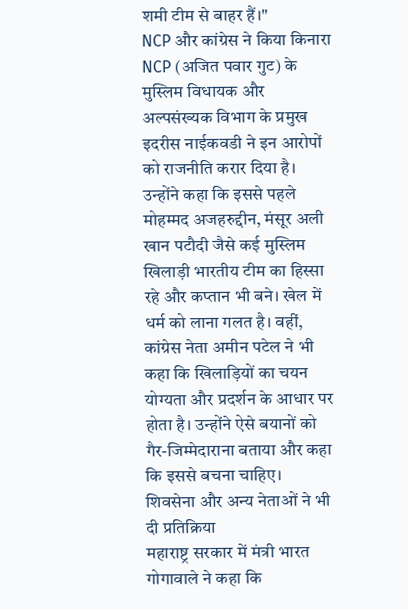शमी टीम से बाहर हैं।"
NCP और कांग्रेस ने किया किनारा
NCP (अजित पवार गुट) के मुस्लिम विधायक और अल्पसंख्यक विभाग के प्रमुख इदरीस नाईकवडी ने इन आरोपों को राजनीति करार दिया है। उन्होंने कहा कि इससे पहले मोहम्मद अजहरुद्दीन, मंसूर अली खान पटौदी जैसे कई मुस्लिम खिलाड़ी भारतीय टीम का हिस्सा रहे और कप्तान भी बने। खेल में धर्म को लाना गलत है। वहीं, कांग्रेस नेता अमीन पटेल ने भी कहा कि खिलाड़ियों का चयन योग्यता और प्रदर्शन के आधार पर होता है। उन्होंने ऐसे बयानों को गैर-जिम्मेदाराना बताया और कहा कि इससे बचना चाहिए।
शिवसेना और अन्य नेताओं ने भी दी प्रतिक्रिया
महाराष्ट्र सरकार में मंत्री भारत गोगावाले ने कहा कि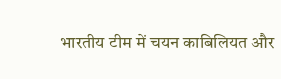भारतीय टीम में चयन काबिलियत और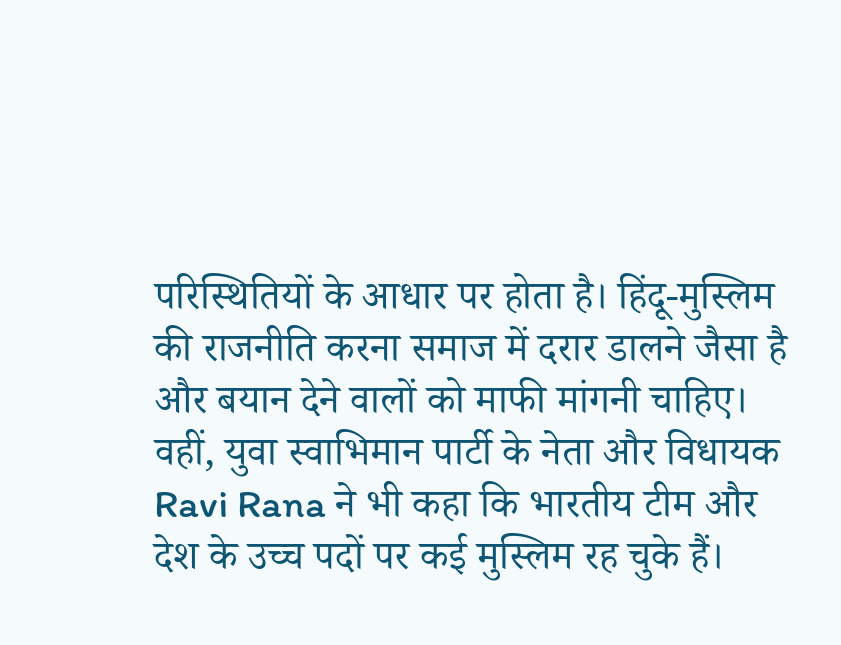परिस्थितियों के आधार पर होता है। हिंदू-मुस्लिम की राजनीति करना समाज में दरार डालने जैसा है और बयान देने वालों को माफी मांगनी चाहिए। वहीं, युवा स्वाभिमान पार्टी के नेता और विधायक Ravi Rana ने भी कहा कि भारतीय टीम और देश के उच्च पदों पर कई मुस्लिम रह चुके हैं।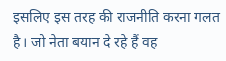इसलिए इस तरह की राजनीति करना गलत है। जो नेता बयान दे रहे हैं वह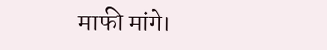माफी मांगे।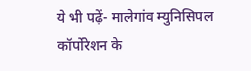ये भी पढ़ें- मालेगांव म्युनिसिपल कॉर्पोरेशन के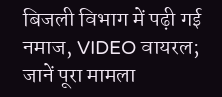बिजली विभाग में पढ़ी गई नमाज, VIDEO वायरल; जानें पूरा मामला